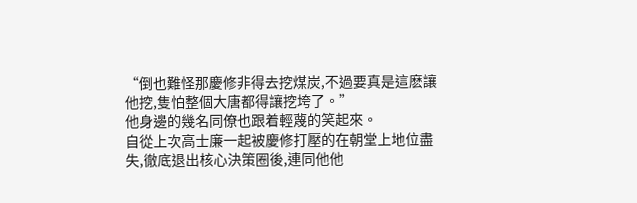“倒也難怪那慶修非得去挖煤炭,不過要真是這麽讓他挖,隻怕整個大唐都得讓挖垮了。”
他身邊的幾名同僚也跟着輕蔑的笑起來。
自從上次高士廉一起被慶修打壓的在朝堂上地位盡失,徹底退出核心決策圈後,連同他他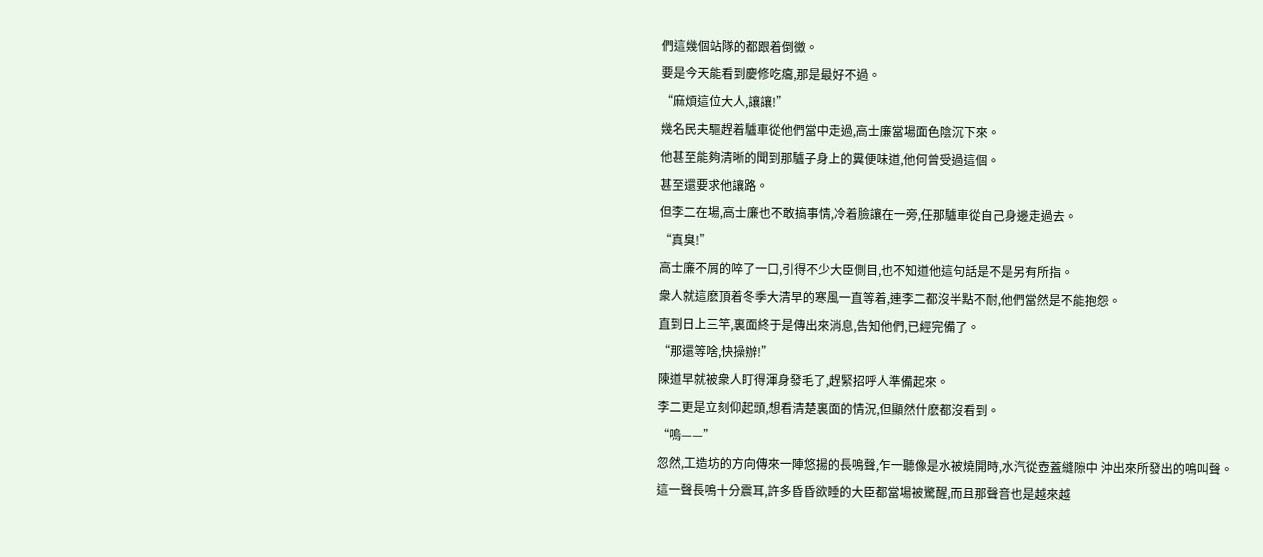們這幾個站隊的都跟着倒黴。
要是今天能看到慶修吃癟,那是最好不過。
“麻煩這位大人,讓讓!”
幾名民夫驅趕着驢車從他們當中走過,高士廉當場面色陰沉下來。
他甚至能夠清晰的聞到那驢子身上的糞便味道,他何曾受過這個。
甚至還要求他讓路。
但李二在場,高士廉也不敢搞事情,冷着臉讓在一旁,任那驢車從自己身邊走過去。
“真臭!”
高士廉不屑的啐了一口,引得不少大臣側目,也不知道他這句話是不是另有所指。
衆人就這麽頂着冬季大清早的寒風一直等着,連李二都沒半點不耐,他們當然是不能抱怨。
直到日上三竿,裏面終于是傳出來消息,告知他們,已經完備了。
“那還等啥,快操辦!”
陳道早就被衆人盯得渾身發毛了,趕緊招呼人準備起來。
李二更是立刻仰起頭,想看清楚裏面的情況,但顯然什麽都沒看到。
“嗚——”
忽然,工造坊的方向傳來一陣悠揚的長鳴聲,乍一聽像是水被燒開時,水汽從壺蓋縫隙中 沖出來所發出的鳴叫聲。
這一聲長鳴十分震耳,許多昏昏欲睡的大臣都當場被驚醒,而且那聲音也是越來越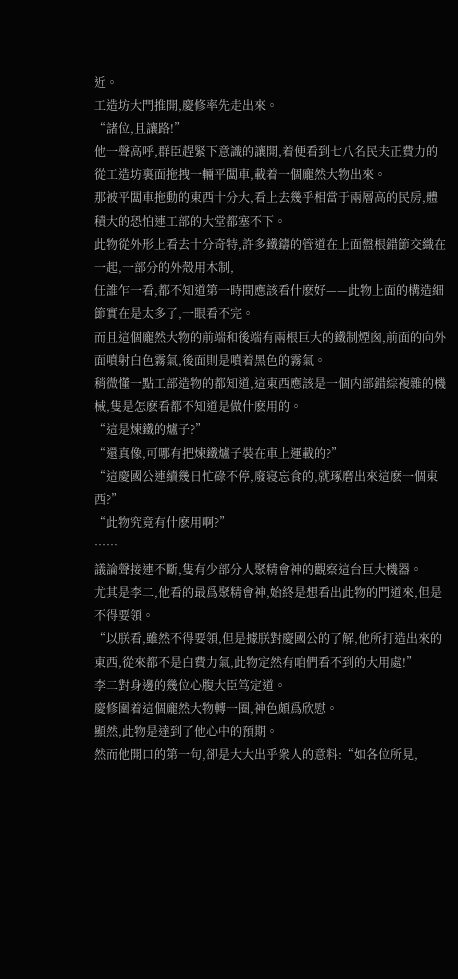近。
工造坊大門推開,慶修率先走出來。
“諸位,且讓路!”
他一聲高呼,群臣趕緊下意識的讓開,着便看到七八名民夫正費力的從工造坊裏面拖拽一輛平闆車,載着一個龐然大物出來。
那被平闆車拖動的東西十分大,看上去幾乎相當于兩層高的民房,體積大的恐怕連工部的大堂都塞不下。
此物從外形上看去十分奇特,許多鐵鑄的管道在上面盤根錯節交織在一起,一部分的外殼用木制,
任誰乍一看,都不知道第一時間應該看什麽好——此物上面的構造細節實在是太多了,一眼看不完。
而且這個龐然大物的前端和後端有兩根巨大的鐵制煙囪,前面的向外面噴射白色霧氣,後面則是噴着黑色的霧氣。
稍微懂一點工部造物的都知道,這東西應該是一個内部錯綜複雜的機械,隻是怎麽看都不知道是做什麽用的。
“這是煉鐵的爐子?”
“還真像,可哪有把煉鐵爐子裝在車上運載的?”
“這慶國公連續幾日忙碌不停,廢寝忘食的,就琢磨出來這麽一個東西?”
“此物究竟有什麽用啊?”
……
議論聲接連不斷,隻有少部分人聚精會神的觀察這台巨大機器。
尤其是李二,他看的最爲聚精會神,始終是想看出此物的門道來,但是不得要領。
“以朕看,雖然不得要領,但是據朕對慶國公的了解,他所打造出來的東西,從來都不是白費力氣,此物定然有咱們看不到的大用處!”
李二對身邊的幾位心腹大臣笃定道。
慶修圍着這個龐然大物轉一圈,神色頗爲欣慰。
顯然,此物是達到了他心中的預期。
然而他開口的第一句,卻是大大出乎衆人的意料:“如各位所見,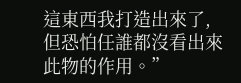這東西我打造出來了,但恐怕任誰都沒看出來此物的作用。”